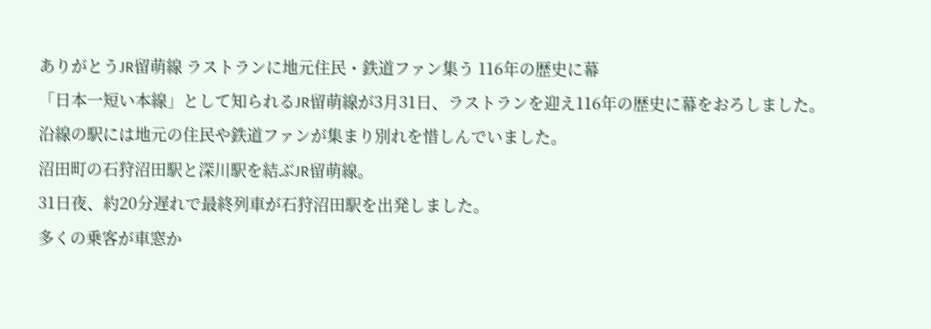ありがとうJR留萌線 ラストランに地元住民・鉄道ファン集う 116年の歴史に幕
「日本一短い本線」として知られるJR留萌線が3月31日、ラストランを迎え116年の歴史に幕をおろしました。
沿線の駅には地元の住民や鉄道ファンが集まり別れを惜しんでいました。
沼田町の石狩沼田駅と深川駅を結ぶJR留萌線。
31日夜、約20分遅れで最終列車が石狩沼田駅を出発しました。
多くの乗客が車窓か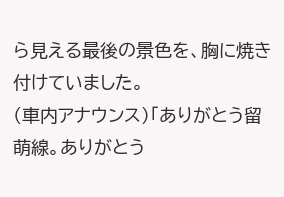ら見える最後の景色を、胸に焼き付けていました。
(車内アナウンス)「ありがとう留萌線。ありがとう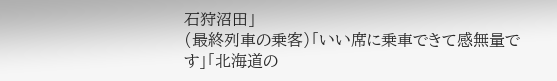石狩沼田」
(最終列車の乗客)「いい席に乗車できて感無量です」「北海道の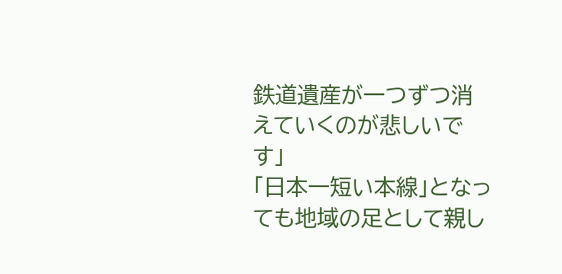鉄道遺産が一つずつ消えていくのが悲しいです」
「日本一短い本線」となっても地域の足として親し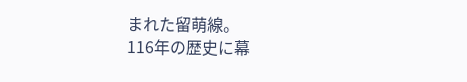まれた留萌線。
116年の歴史に幕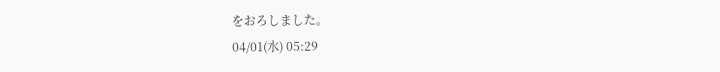をおろしました。
04/01(水) 05:29